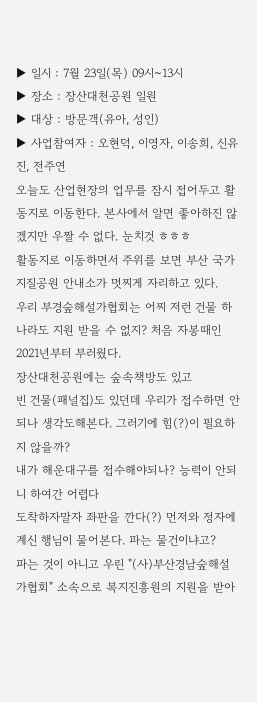▶ 일시 : 7월 23일(목) 09시~13시
▶ 장소 : 장산대천공원 일원
▶ 대상 : 방문객(유아, 성인)
▶ 사업참여자 : 오현덕, 이영자, 이송희, 신유진, 전주연
오늘도 산업현장의 업무를 잠시 접어두고 활동지로 이동한다. 본사에서 알면 좋아하진 않겠지만 우짤 수 없다. 눈치것 ㅎㅎㅎ
활동지로 이동하면서 주위를 보면 부산 국가지질공원 안내소가 멋찌게 자리하고 있다.
우리 부경숲해설가협회는 어찌 저런 건물 하나라도 지원 받을 수 없지? 처음 자봉때인 2021년부터 부러웠다.
장산대천공원에는 숲속책방도 있고
빈 건물(패널집)도 있던데 우리가 접수하면 안되나 생각도해본다. 그러기에 힘(?)이 필요하지 않을까?
내가 해운대구를 접수해야되나? 능력이 안되니 하여간 어렵다
도착하자말자 좌판을 깐다(?) 먼저와 정자에 계신 행님이 물어본다. 파는 물건이냐고?
파는 것이 아니고 우린 "(사)부산경남숲해설가협회" 소속으로 복지진흥원의 지원을 받아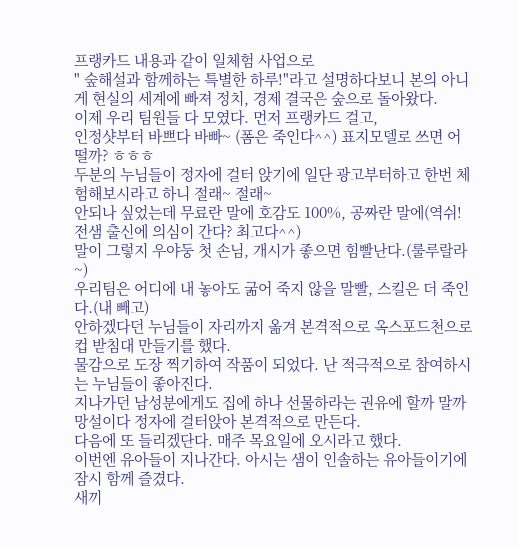프랭카드 내용과 같이 일체험 사업으로
" 숲해설과 함께하는 특별한 하루!"라고 설명하다보니 본의 아니게 현실의 세계에 빠져 정치, 경제 결국은 숲으로 돌아왔다.
이제 우리 팀원들 다 모였다. 먼저 프랭카드 걸고,
인정샷부터 바쁘다 바빠~ (폼은 죽인다^^) 표지모델로 쓰면 어떨까? ㅎㅎㅎ
두분의 누님들이 정자에 걸터 앉기에 일단 광고부터하고 한번 체험해보시라고 하니 절래~ 절래~
안되나 싶었는데 무료란 말에 호감도 100%, 공짜란 말에(역쉬! 전샘 출신에 의심이 간다? 최고다^^)
말이 그렇지 우야둥 첫 손님, 개시가 좋으면 힘빨난다.(룰루랄라~)
우리팀은 어디에 내 놓아도 굶어 죽지 않을 말빨, 스킬은 더 죽인다.(내 빼고)
안하겠다던 누님들이 자리까지 옮겨 본격적으로 옥스포드천으로 컵 받침대 만들기를 했다.
물감으로 도장 찍기하여 작품이 되었다. 난 적극적으로 참여하시는 누님들이 좋아진다.
지나가던 남성분에게도 집에 하나 선물하라는 권유에 할까 말까 망설이다 정자에 걸터앉아 본격적으로 만든다.
다음에 또 들리겠단다. 매주 목요일에 오시라고 했다.
이번엔 유아들이 지나간다. 아시는 샘이 인솔하는 유아들이기에 잠시 함께 즐겼다.
새끼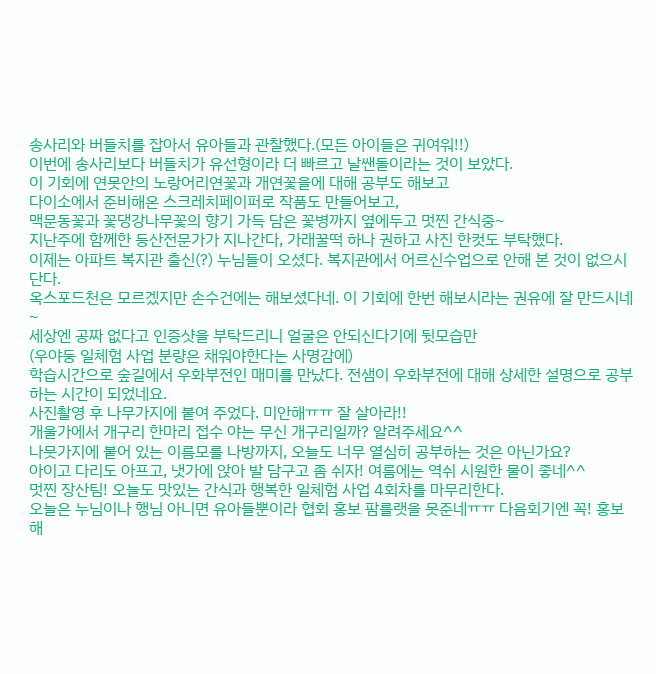송사리와 버들치를 잡아서 유아들과 관찰했다.(모든 아이들은 귀여워!!)
이번에 송사리보다 버들치가 유선형이라 더 빠르고 날쌘돌이라는 것이 보았다.
이 기회에 연못안의 노랑어리연꽃과 개연꽃을에 대해 공부도 해보고
다이소에서 준비해온 스크레치페이퍼로 작품도 만들어보고,
맥문동꽃과 꽃댕강나무꽃의 향기 가득 담은 꽃병까지 옆에두고 멋찐 간식중~
지난주에 함께한 등산전문가가 지나간다, 가래꿀떡 하나 권하고 사진 한컷도 부탁했다.
이제는 아파트 복지관 출신(?) 누님들이 오셨다. 복지관에서 어르신수업으로 안해 본 것이 없으시단다.
옥스포드천은 모르겠지만 손수건에는 해보셨다네. 이 기회에 한번 해보시라는 권유에 잘 만드시네~
세상엔 공짜 없다고 인증샷을 부탁드리니 얼굴은 안되신다기에 뒷모습만
(우야둥 일체험 사업 분량은 채워야한다는 사명감에)
학습시간으로 숲길에서 우화부전인 매미를 만났다. 전샘이 우화부전에 대해 상세한 설명으로 공부하는 시간이 되었네요.
사진촬영 후 나무가지에 붙여 주었다. 미안해ㅠㅠ 잘 살아라!!
개울가에서 개구리 한마리 접수 야는 무신 개구리일까? 알려주세요^^
나뭇가지에 붙어 있는 이름모를 나방까지, 오늘도 너무 열심히 공부하는 것은 아닌가요?
아이고 다리도 아프고, 냇가에 앉아 발 담구고 좀 쉬자! 여름에는 역쉬 시원한 물이 좋네^^
멋찐 장산팀! 오늘도 맛있는 간식과 행복한 일체험 사업 4회차를 마무리한다.
오늘은 누님이나 행님 아니면 유아들뿐이라 협회 홍보 팜를랫을 못준네ㅠㅠ 다음회기엔 꼭! 홍보해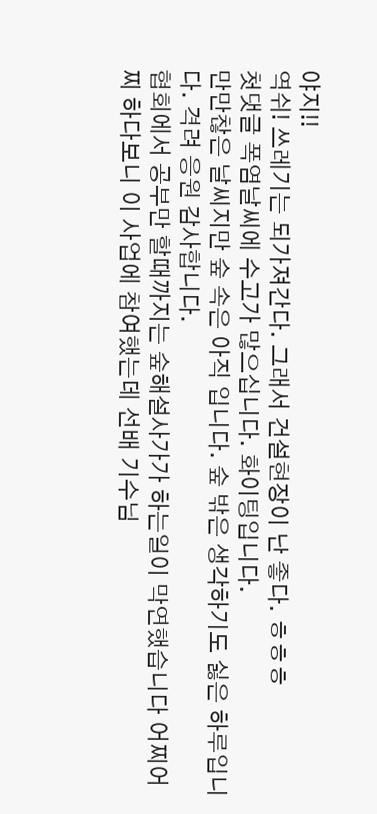야지!!
역쉬! 쓰레기는 되가져간다. 그래서 건설현장이 난 좋다. ㅎㅎㅎ
첫댓글 폭염날씨에 수고가 많으십니다. 화이팅입니다.
만만찮은 날씨지만 숲 속은 아직 입니다. 숲 밖은 생각하기도 싫은 하루입니다. 격려 응원 감사합니다.
협회에서 공부만 할때까지는 숲해설사가가 하는일이 막연했습니다 어찌어찌 하다보니 이 사업에 참여했는데 선배 기수님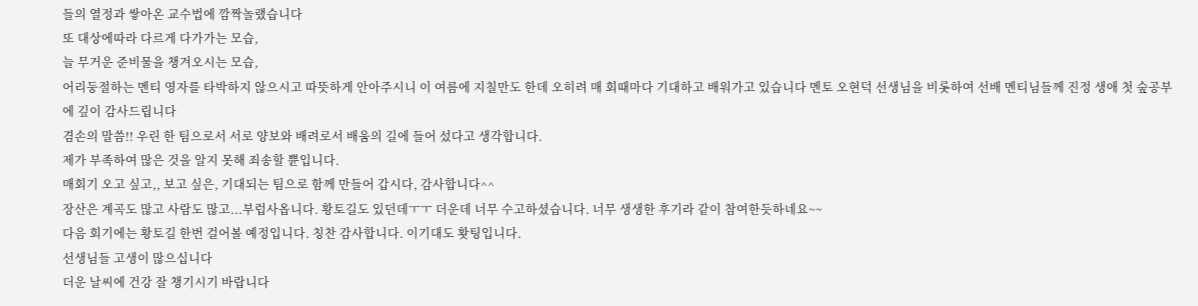들의 열정과 쌓아온 교수법에 깜짝놀랬습니다
또 대상에따라 다르게 다가가는 모습,
늘 무거운 준비물을 챙겨오시는 모습,
어리둥절하는 멘티 영자를 타박하지 않으시고 따뜻하게 안아주시니 이 여름에 지칠만도 한데 오히려 매 회때마다 기대하고 배워가고 있습니다 멘토 오현덕 선생님을 비롯하여 선배 멘티님들께 진정 생애 첫 숲공부에 깊이 감사드립니다
겸손의 말씀!! 우린 한 팀으로서 서로 양보와 배려로서 배움의 길에 들어 섰다고 생각합니다.
제가 부족하여 많은 것을 알지 못해 죄송할 쁀입니다.
매회기 오고 싶고,, 보고 싶은, 기대되는 팀으로 함께 만들어 갑시다, 감사합니다^^
장산은 계곡도 많고 사람도 많고...부럽사옵니다. 황토길도 있던데ㅜㅜ 더운데 너무 수고하셨습니다. 너무 생생한 후기라 같이 참여한듯하네요~~
다음 회기에는 황토길 한번 걸어볼 예정입니다. 칭찬 감사합니다. 이기대도 홧팅입니다.
선생님들 고생이 많으십니다
더운 날씨에 건강 잘 챙기시기 바랍니다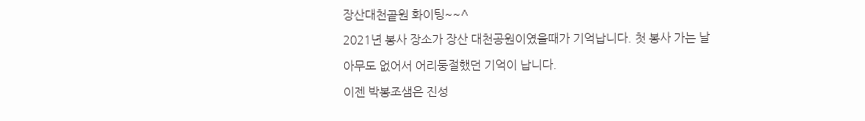장산대천곹원 화이팅~~^
2021년 봉사 장소가 장산 대천공원이였을때가 기억납니다. 첫 봉사 가는 날 아무도 없어서 어리둥절했던 기억이 납니다.
이젠 박봉조샘은 진성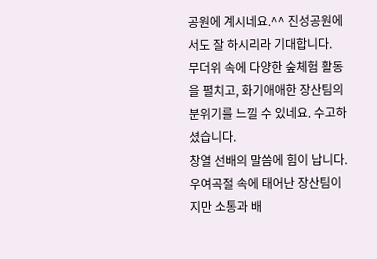공원에 계시네요.^^ 진성공원에서도 잘 하시리라 기대합니다.
무더위 속에 다양한 숲체험 활동을 펼치고, 화기애애한 장산팀의 분위기를 느낄 수 있네요. 수고하셨습니다.
창열 선배의 말씀에 힘이 납니다.우여곡절 속에 태어난 장산팀이지만 소통과 배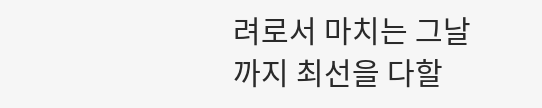려로서 마치는 그날까지 최선을 다할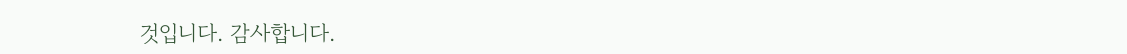것입니다. 감사합니다.